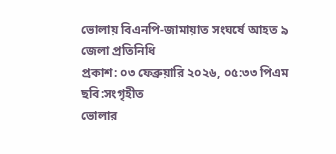ভোলায় বিএনপি-জামায়াত সংঘর্ষে আহত ৯
জেলা প্রতিনিধি
প্রকাশ: ০৩ ফেব্রুয়ারি ২০২৬, ০৫:৩৩ পিএম
ছবি:সংগৃহীত
ভোলার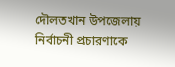দৌলতখান উপজেলায় নির্বাচনী প্রচারণাকে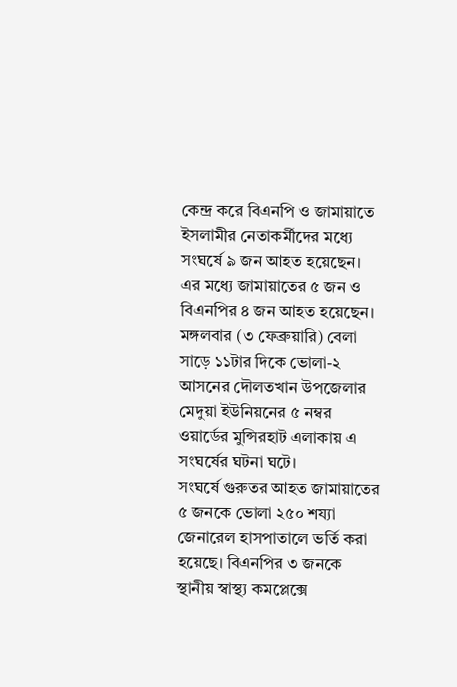কেন্দ্র করে বিএনপি ও জামায়াতে ইসলামীর নেতাকর্মীদের মধ্যে সংঘর্ষে ৯ জন আহত হয়েছেন। এর মধ্যে জামায়াতের ৫ জন ও বিএনপির ৪ জন আহত হয়েছেন।
মঙ্গলবার (৩ ফেব্রুয়ারি) বেলা সাড়ে ১১টার দিকে ভোলা-২ আসনের দৌলতখান উপজেলার মেদুয়া ইউনিয়নের ৫ নম্বর ওয়ার্ডের মুন্সিরহাট এলাকায় এ সংঘর্ষের ঘটনা ঘটে।
সংঘর্ষে গুরুতর আহত জামায়াতের ৫ জনকে ভোলা ২৫০ শয্যা জেনারেল হাসপাতালে ভর্তি করা হয়েছে। বিএনপির ৩ জনকে স্থানীয় স্বাস্থ্য কমপ্লেক্সে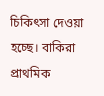চিকিৎসা দেওয়া হচ্ছে। বাকিরা প্রাথমিক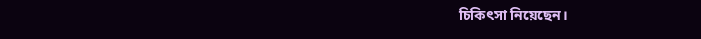চিকিৎসা নিয়েছেন।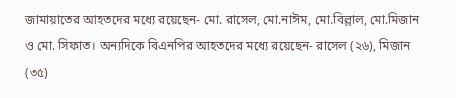জামায়াতের আহতদের মধ্যে রয়েছেন- মো. রাসেল, মো.নাঈম, মো.বিল্লাল, মো.মিজান ও মো. সিফাত। অন্যদিকে বিএনপির আহতদের মধ্যে রয়েছেন- রাসেল (২৬), মিজান (৩৫)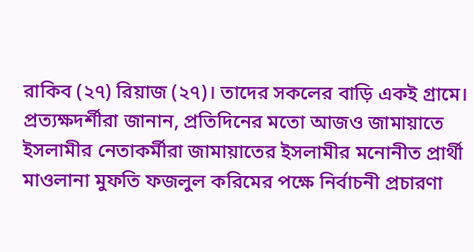রাকিব (২৭) রিয়াজ (২৭)। তাদের সকলের বাড়ি একই গ্রামে।
প্রত্যক্ষদর্শীরা জানান, প্রতিদিনের মতো আজও জামায়াতে ইসলামীর নেতাকর্মীরা জামায়াতের ইসলামীর মনোনীত প্রার্থী মাওলানা মুফতি ফজলুল করিমের পক্ষে নির্বাচনী প্রচারণা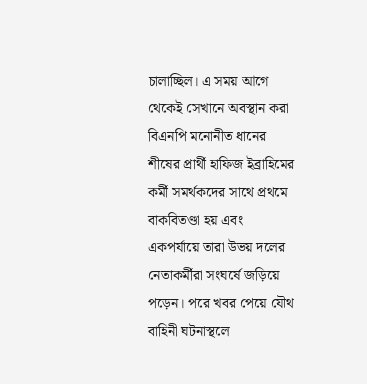চালাচ্ছিল। এ সময় আগে থেকেই সেখানে অবস্থান করা বিএনপি মনোনীত ধানের শীষের প্রার্থী হাফিজ ইব্রাহিমের কর্মী সমর্থকদের সাথে প্রথমে বাকবিতণ্ডা হয় এবং একপর্যায়ে তারা উভয় দলের নেতাকর্মীরা সংঘর্ষে জড়িয়ে পড়েন। পরে খবর পেয়ে যৌথ বাহিনী ঘটনাস্থলে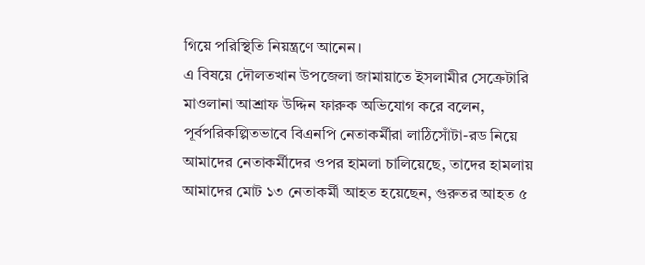গিয়ে পরিস্থিতি নিয়ন্ত্রণে আনেন।
এ বিষয়ে দৌলতখান উপজেলা জামায়াতে ইসলামীর সেক্রেটারি মাওলানা আশ্রাফ উদ্দিন ফারুক অভিযোগ করে বলেন, পূর্বপরিকল্পিতভাবে বিএনপি নেতাকর্মীরা লাঠিসোঁটা-রড নিয়ে আমাদের নেতাকর্মীদের ওপর হামলা চালিয়েছে, তাদের হামলায় আমাদের মোট ১৩ নেতাকর্মী আহত হয়েছেন, গুরুতর আহত ৫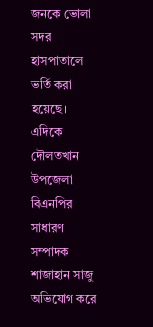জনকে ভোলা সদর হাসপাতালে ভর্তি করা হয়েছে।
এদিকে দৌলতখান উপজেলা বিএনপির সাধারণ সম্পাদক শাজাহান সাজু অভিযোগ করে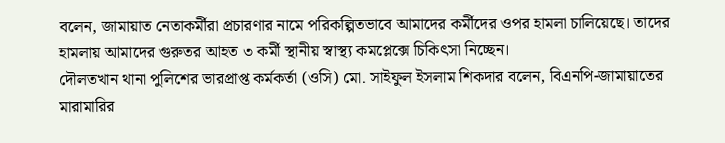বলেন, জামায়াত নেতাকর্মীরা প্রচারণার নামে পরিকল্পিতভাবে আমাদের কর্মীদের ওপর হামলা চালিয়েছে। তাদের হামলায় আমাদের গুরুতর আহত ৩ কর্মী স্থানীয় স্বাস্থ্য কমপ্লেক্সে চিকিৎসা নিচ্ছেন।
দৌলতখান থানা পুলিশের ভারপ্রাপ্ত কর্মকর্তা (ওসি) মো. সাইফুল ইসলাম শিকদার বলেন, বিএনপি-জামায়াতের মারামারির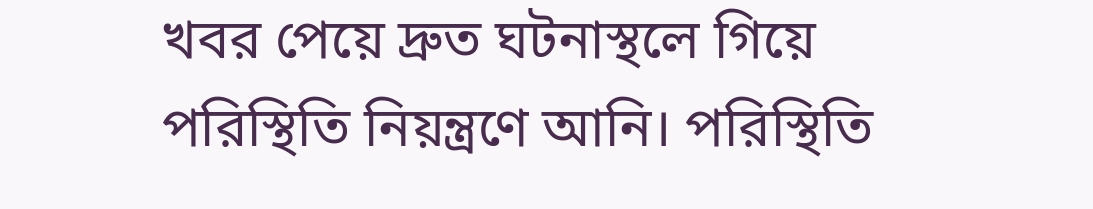খবর পেয়ে দ্রুত ঘটনাস্থলে গিয়ে পরিস্থিতি নিয়ন্ত্রণে আনি। পরিস্থিতি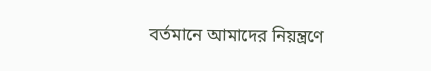বর্তমানে আমাদের নিয়ন্ত্রণে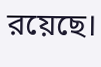রয়েছে।